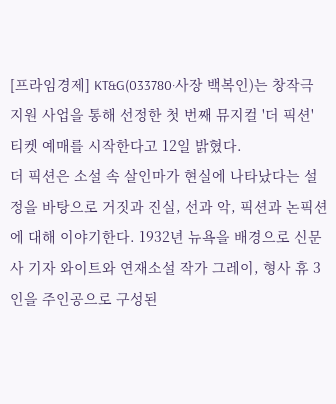[프라임경제] KT&G(033780·사장 백복인)는 창작극 지원 사업을 통해 선정한 첫 번째 뮤지컬 '더 픽션' 티켓 예매를 시작한다고 12일 밝혔다.
더 픽션은 소설 속 살인마가 현실에 나타났다는 설정을 바탕으로 거짓과 진실, 선과 악, 픽션과 논픽션에 대해 이야기한다. 1932년 뉴욕을 배경으로 신문사 기자 와이트와 연재소설 작가 그레이, 형사 휴 3인을 주인공으로 구성된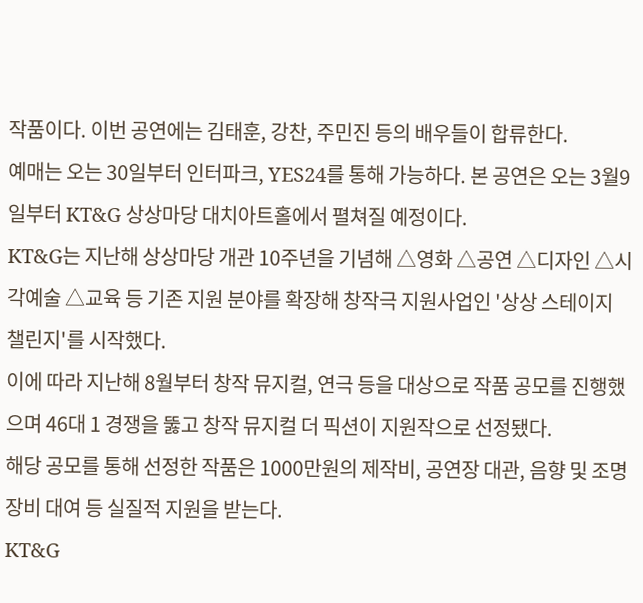작품이다. 이번 공연에는 김태훈, 강찬, 주민진 등의 배우들이 합류한다.
예매는 오는 30일부터 인터파크, YES24를 통해 가능하다. 본 공연은 오는 3월9일부터 KT&G 상상마당 대치아트홀에서 펼쳐질 예정이다.
KT&G는 지난해 상상마당 개관 10주년을 기념해 △영화 △공연 △디자인 △시각예술 △교육 등 기존 지원 분야를 확장해 창작극 지원사업인 '상상 스테이지 챌린지'를 시작했다.
이에 따라 지난해 8월부터 창작 뮤지컬, 연극 등을 대상으로 작품 공모를 진행했으며 46대 1 경쟁을 뚫고 창작 뮤지컬 더 픽션이 지원작으로 선정됐다.
해당 공모를 통해 선정한 작품은 1000만원의 제작비, 공연장 대관, 음향 및 조명장비 대여 등 실질적 지원을 받는다.
KT&G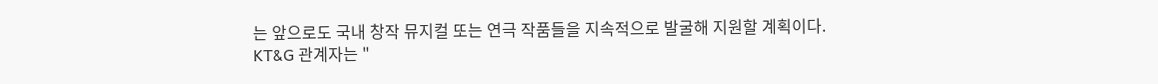는 앞으로도 국내 창작 뮤지컬 또는 연극 작품들을 지속적으로 발굴해 지원할 계획이다.
KT&G 관계자는 "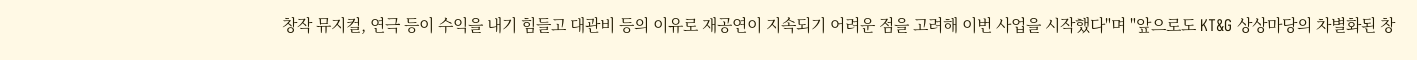창작 뮤지컬, 연극 등이 수익을 내기 힘들고 대관비 등의 이유로 재공연이 지속되기 어려운 점을 고려해 이번 사업을 시작했다"며 "앞으로도 KT&G 상상마당의 차별화된 창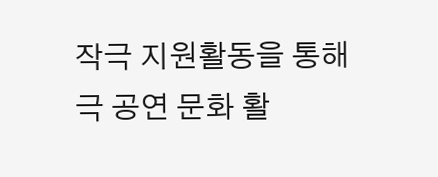작극 지원활동을 통해 극 공연 문화 활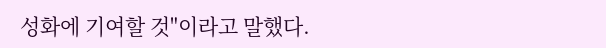성화에 기여할 것"이라고 말했다.